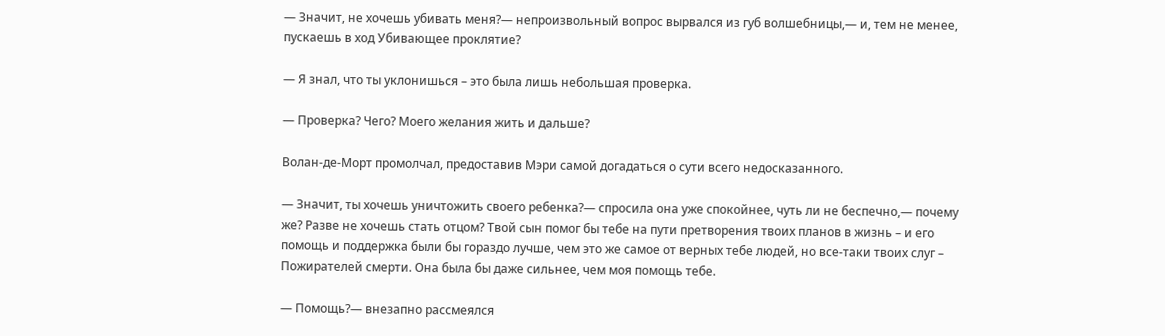— Значит, не хочешь убивать меня?— непроизвольный вопрос вырвался из губ волшебницы,— и, тем не менее, пускаешь в ход Убивающее проклятие?

— Я знал, что ты уклонишься – это была лишь небольшая проверка.

— Проверка? Чего? Моего желания жить и дальше?

Волан-де-Морт промолчал, предоставив Мэри самой догадаться о сути всего недосказанного.

— Значит, ты хочешь уничтожить своего ребенка?— спросила она уже спокойнее, чуть ли не беспечно,— почему же? Разве не хочешь стать отцом? Твой сын помог бы тебе на пути претворения твоих планов в жизнь – и его помощь и поддержка были бы гораздо лучше, чем это же самое от верных тебе людей, но все-таки твоих слуг – Пожирателей смерти. Она была бы даже сильнее, чем моя помощь тебе.

— Помощь?— внезапно рассмеялся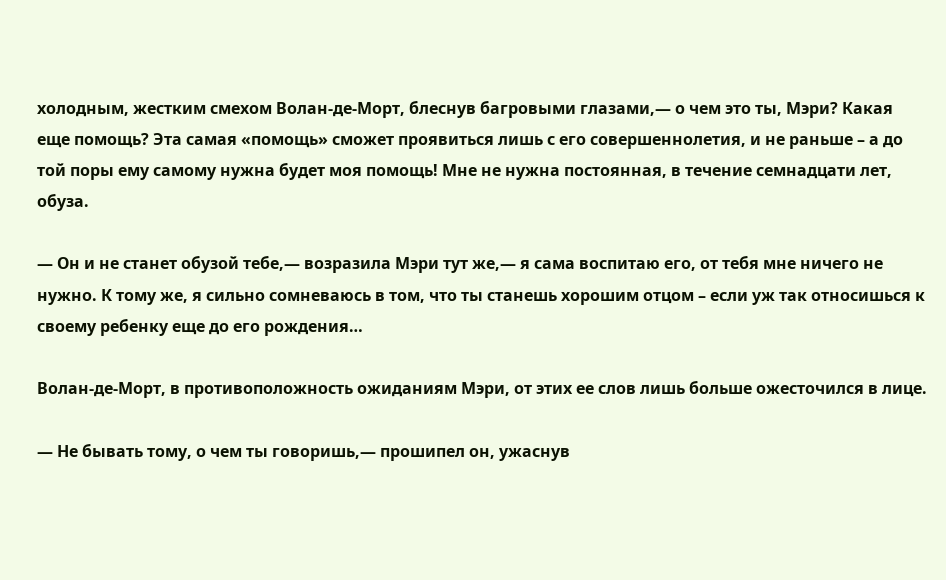холодным, жестким смехом Волан-де-Морт, блеснув багровыми глазами,— о чем это ты, Мэри? Какая еще помощь? Эта самая «помощь» сможет проявиться лишь с его совершеннолетия, и не раньше – а до той поры ему самому нужна будет моя помощь! Мне не нужна постоянная, в течение семнадцати лет, обуза.

— Он и не станет обузой тебе,— возразила Мэри тут же,— я сама воспитаю его, от тебя мне ничего не нужно. К тому же, я сильно сомневаюсь в том, что ты станешь хорошим отцом – если уж так относишься к своему ребенку еще до его рождения…

Волан-де-Морт, в противоположность ожиданиям Мэри, от этих ее слов лишь больше ожесточился в лице.

— Не бывать тому, о чем ты говоришь,— прошипел он, ужаснув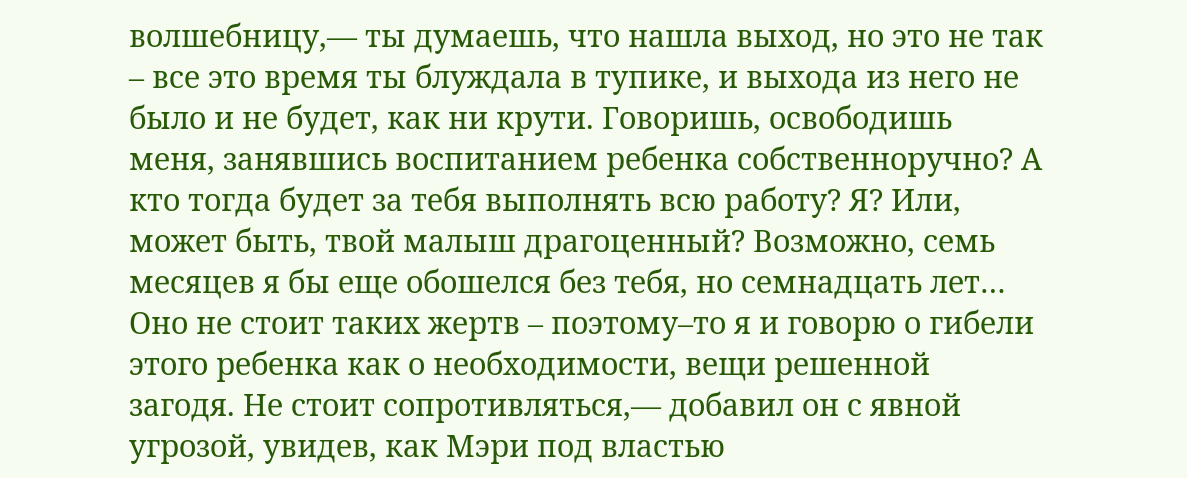волшебницу,— ты думаешь, что нашла выход, но это не так – все это время ты блуждала в тупике, и выхода из него не было и не будет, как ни крути. Говоришь, освободишь меня, занявшись воспитанием ребенка собственноручно? А кто тогда будет за тебя выполнять всю работу? Я? Или, может быть, твой малыш драгоценный? Возможно, семь месяцев я бы еще обошелся без тебя, но семнадцать лет… Оно не стоит таких жертв – поэтому–то я и говорю о гибели этого ребенка как о необходимости, вещи решенной загодя. Не стоит сопротивляться,— добавил он с явной угрозой, увидев, как Мэри под властью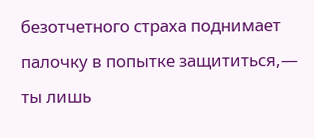безотчетного страха поднимает палочку в попытке защититься,— ты лишь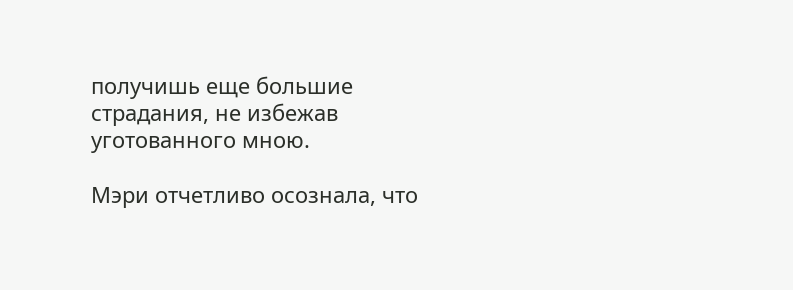получишь еще большие страдания, не избежав уготованного мною.

Мэри отчетливо осознала, что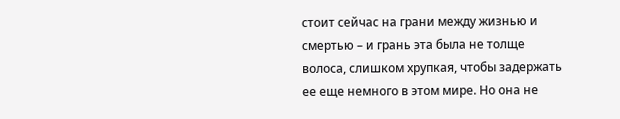стоит сейчас на грани между жизнью и смертью – и грань эта была не толще волоса, слишком хрупкая, чтобы задержать ее еще немного в этом мире. Но она не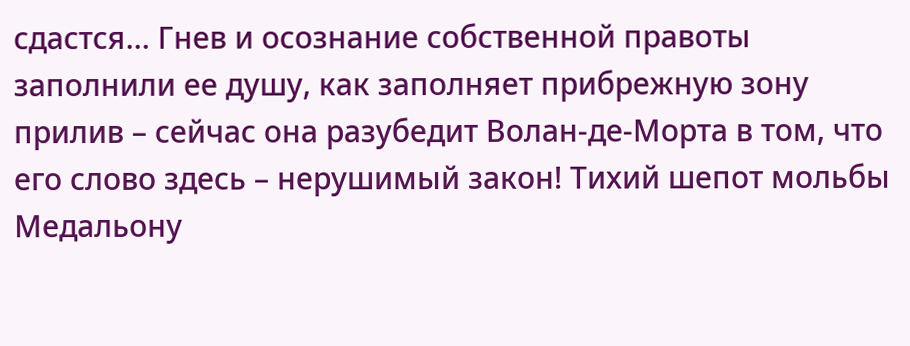сдастся… Гнев и осознание собственной правоты заполнили ее душу, как заполняет прибрежную зону прилив – сейчас она разубедит Волан-де-Морта в том, что его слово здесь – нерушимый закон! Тихий шепот мольбы Медальону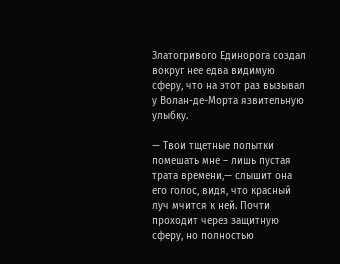Златогривого Единорога создал вокруг нее едва видимую сферу, что на этот раз вызывал у Волан-де-Морта язвительную улыбку.

— Твои тщетные попытки помешать мне – лишь пустая трата времени,— слышит она его голос, видя, что красный луч мчится к ней. Почти проходит через защитную сферу, но полностью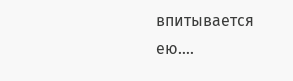впитывается ею….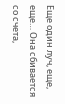Еще один луч, еще, еще… Она сбивается со счета,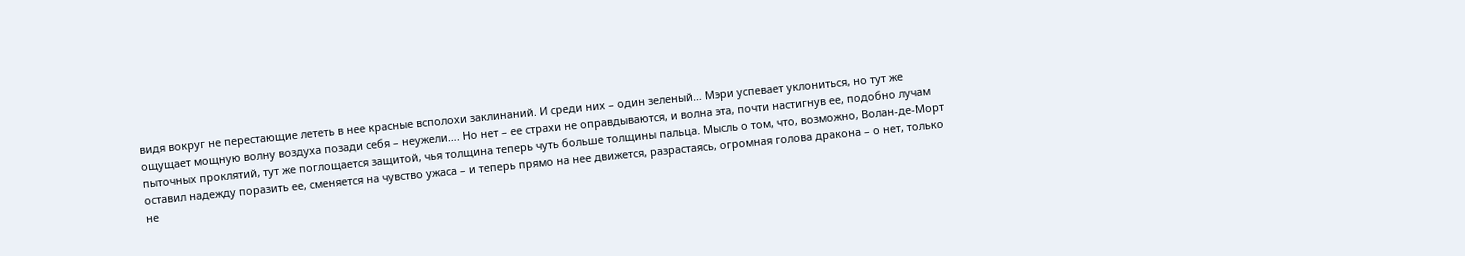видя вокруг не перестающие лететь в нее красные всполохи заклинаний. И среди них – один зеленый… Мэри успевает уклониться, но тут же ощущает мощную волну воздуха позади себя – неужели…. Но нет – ее страхи не оправдываются, и волна эта, почти настигнув ее, подобно лучам пыточных проклятий, тут же поглощается защитой, чья толщина теперь чуть больше толщины пальца. Мысль о том, что, возможно, Волан-де-Морт оставил надежду поразить ее, сменяется на чувство ужаса – и теперь прямо на нее движется, разрастаясь, огромная голова дракона – о нет, только не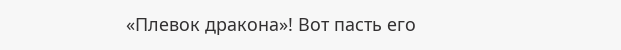«Плевок дракона»! Вот пасть его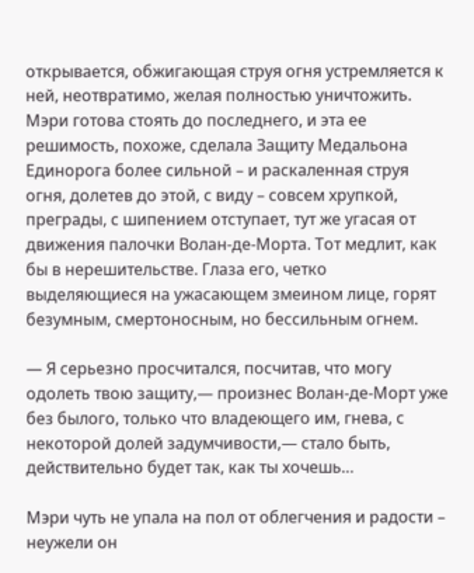открывается, обжигающая струя огня устремляется к ней, неотвратимо, желая полностью уничтожить. Мэри готова стоять до последнего, и эта ее решимость, похоже, сделала Защиту Медальона Единорога более сильной – и раскаленная струя огня, долетев до этой, с виду – совсем хрупкой, преграды, с шипением отступает, тут же угасая от движения палочки Волан-де-Морта. Тот медлит, как бы в нерешительстве. Глаза его, четко выделяющиеся на ужасающем змеином лице, горят безумным, смертоносным, но бессильным огнем.

— Я серьезно просчитался, посчитав, что могу одолеть твою защиту,— произнес Волан-де-Морт уже без былого, только что владеющего им, гнева, с некоторой долей задумчивости,— стало быть, действительно будет так, как ты хочешь…

Мэри чуть не упала на пол от облегчения и радости – неужели он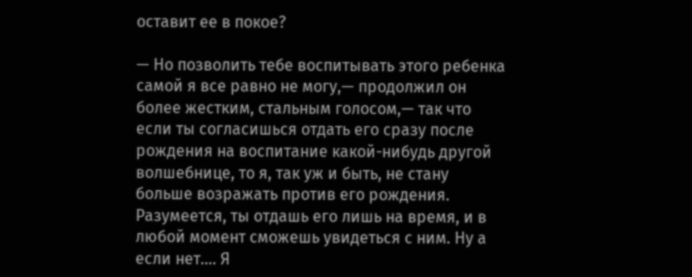оставит ее в покое?

— Но позволить тебе воспитывать этого ребенка самой я все равно не могу,— продолжил он более жестким, стальным голосом,— так что если ты согласишься отдать его сразу после рождения на воспитание какой-нибудь другой волшебнице, то я, так уж и быть, не стану больше возражать против его рождения. Разумеется, ты отдашь его лишь на время, и в любой момент сможешь увидеться с ним. Ну а если нет…. Я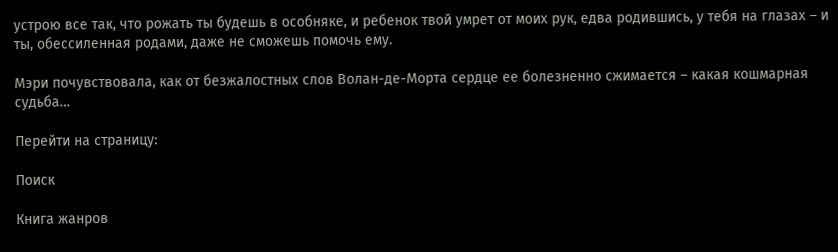устрою все так, что рожать ты будешь в особняке, и ребенок твой умрет от моих рук, едва родившись, у тебя на глазах – и ты, обессиленная родами, даже не сможешь помочь ему.

Мэри почувствовала, как от безжалостных слов Волан-де-Морта сердце ее болезненно сжимается – какая кошмарная судьба…

Перейти на страницу:

Поиск

Книга жанров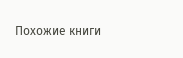Похожие книги